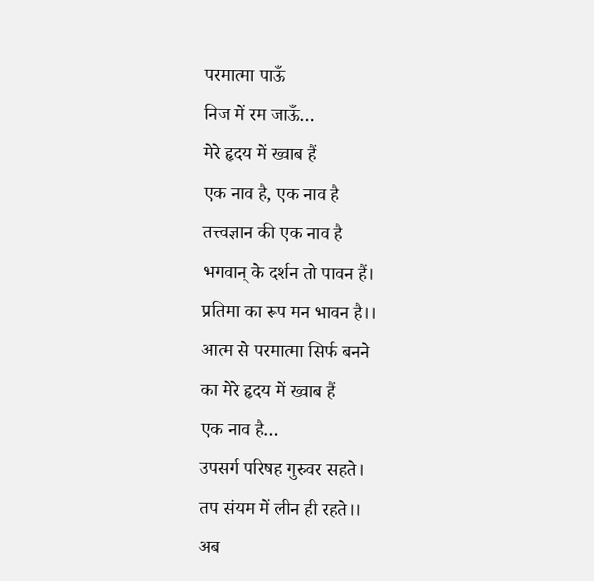परमात्मा पाऊँ
निज में रम जाऊँ…
मेरे हृदय में ख्वाब हैं
एक नाव है, एक नाव है
तत्त्वज्ञान की एक नाव है
भगवान् के दर्शन तो पावन हैं।
प्रतिमा का रूप मन भावन है।।
आत्म से परमात्मा सिर्फ बनने
का मेरे हृदय में ख्वाब हैं
एक नाव है…
उपसर्ग परिषह गुरुवर सहते।
तप संयम में लीन ही रहते।।
अब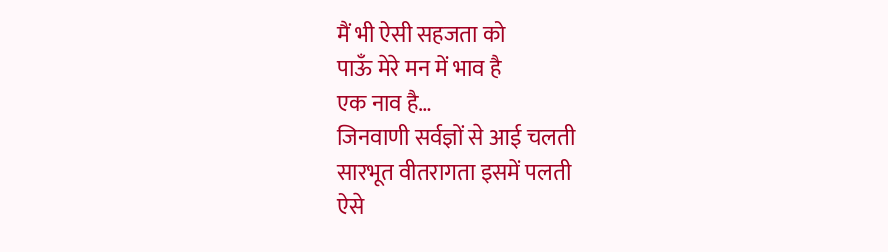मैं भी ऐसी सहजता को
पाऊँ मेरे मन में भाव है
एक नाव है…
जिनवाणी सर्वज्ञों से आई चलती
सारभूत वीतरागता इसमें पलती
ऐसे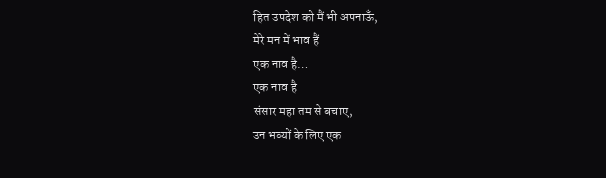हित उपदेश को मैं भी अपनाऊँ,
मेरे मन में भाव हैं
एक नाव है…
एक नाव है
संसार महा तम से बचाए,
उन भव्यों के लिए एक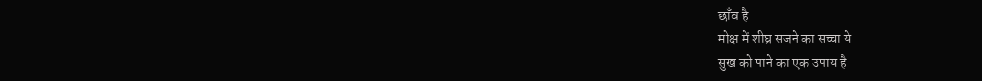छाँव है
मोक्ष में शीघ्र सजने का सच्चा ये
सुख को पाने का एक उपाय है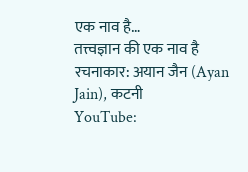एक नाव है…
तत्त्वज्ञान की एक नाव है
रचनाकार: अयान जैन (Ayan Jain), कटनी
YouTube: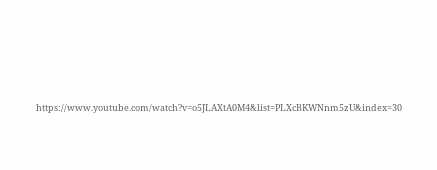https://www.youtube.com/watch?v=o5JLAXtA0M4&list=PLXcBKWNnm5zU&index=30